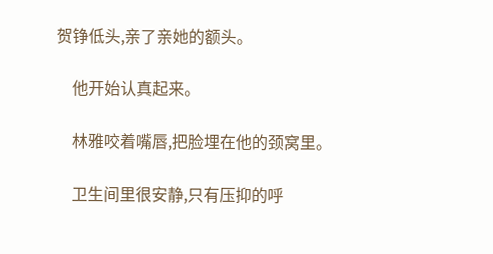贺铮低头,亲了亲她的额头。

    他开始认真起来。

    林雅咬着嘴唇,把脸埋在他的颈窝里。

    卫生间里很安静,只有压抑的呼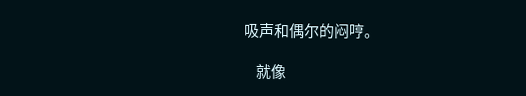吸声和偶尔的闷哼。

    就像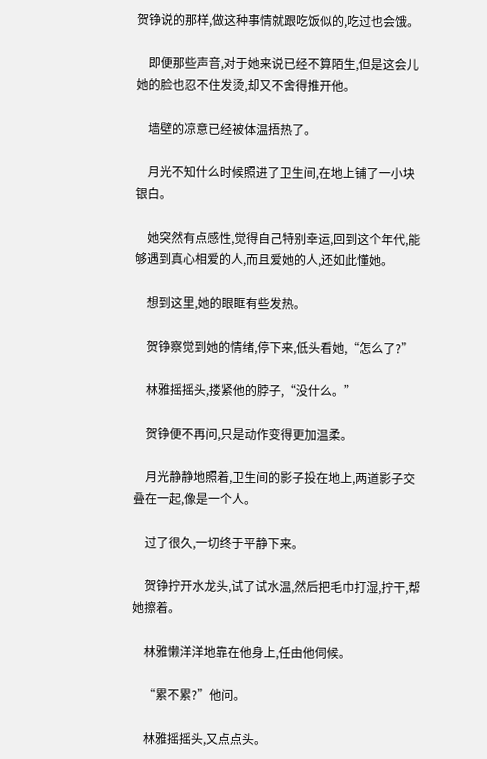贺铮说的那样,做这种事情就跟吃饭似的,吃过也会饿。

    即便那些声音,对于她来说已经不算陌生,但是这会儿她的脸也忍不住发烫,却又不舍得推开他。

    墙壁的凉意已经被体温捂热了。

    月光不知什么时候照进了卫生间,在地上铺了一小块银白。

    她突然有点感性,觉得自己特别幸运,回到这个年代,能够遇到真心相爱的人,而且爱她的人,还如此懂她。

    想到这里,她的眼眶有些发热。

    贺铮察觉到她的情绪,停下来,低头看她,“怎么了?”

    林雅摇摇头,搂紧他的脖子,“没什么。”

    贺铮便不再问,只是动作变得更加温柔。

    月光静静地照着,卫生间的影子投在地上,两道影子交叠在一起,像是一个人。

    过了很久,一切终于平静下来。

    贺铮拧开水龙头,试了试水温,然后把毛巾打湿,拧干,帮她擦着。

    林雅懒洋洋地靠在他身上,任由他伺候。

    “累不累?”他问。

    林雅摇摇头,又点点头。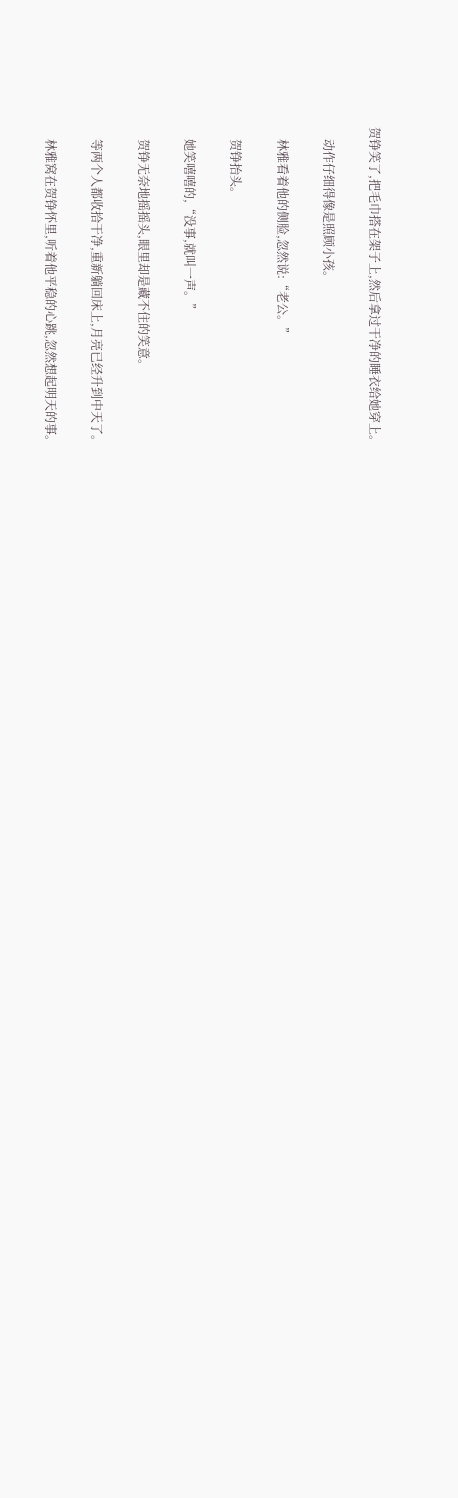贺铮笑了,把毛巾搭在架子上,然后拿过干净的睡衣给她穿上。

    动作仔细得像是照顾小孩。

    林雅看着他的侧脸,忽然说:“老公。”

    贺铮抬头。

    她笑嘻嘻的,“没事,就叫一声。”

    贺铮无奈地摇摇头,眼里却是藏不住的笑意。

    等两个人都收拾干净,重新躺回床上,月亮已经升到中天了。

    林雅窝在贺铮怀里,听着他平稳的心跳,忽然想起明天的事。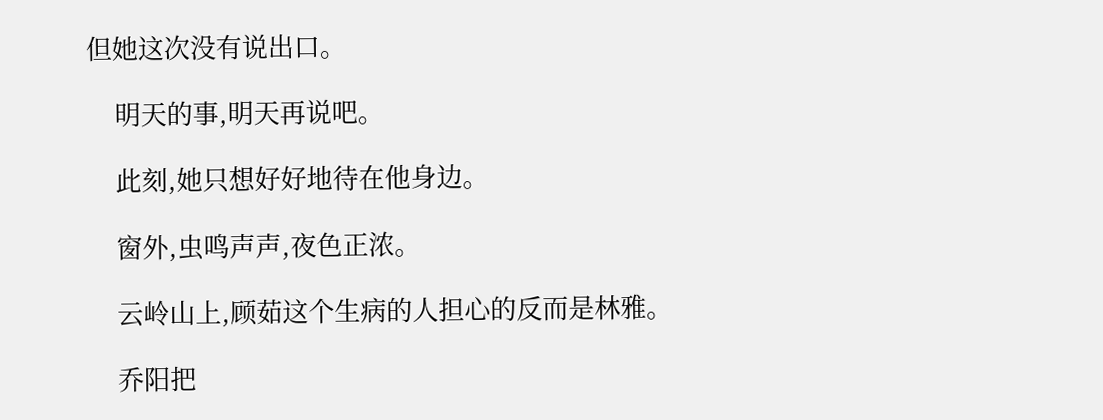但她这次没有说出口。

    明天的事,明天再说吧。

    此刻,她只想好好地待在他身边。

    窗外,虫鸣声声,夜色正浓。

    云岭山上,顾茹这个生病的人担心的反而是林雅。

    乔阳把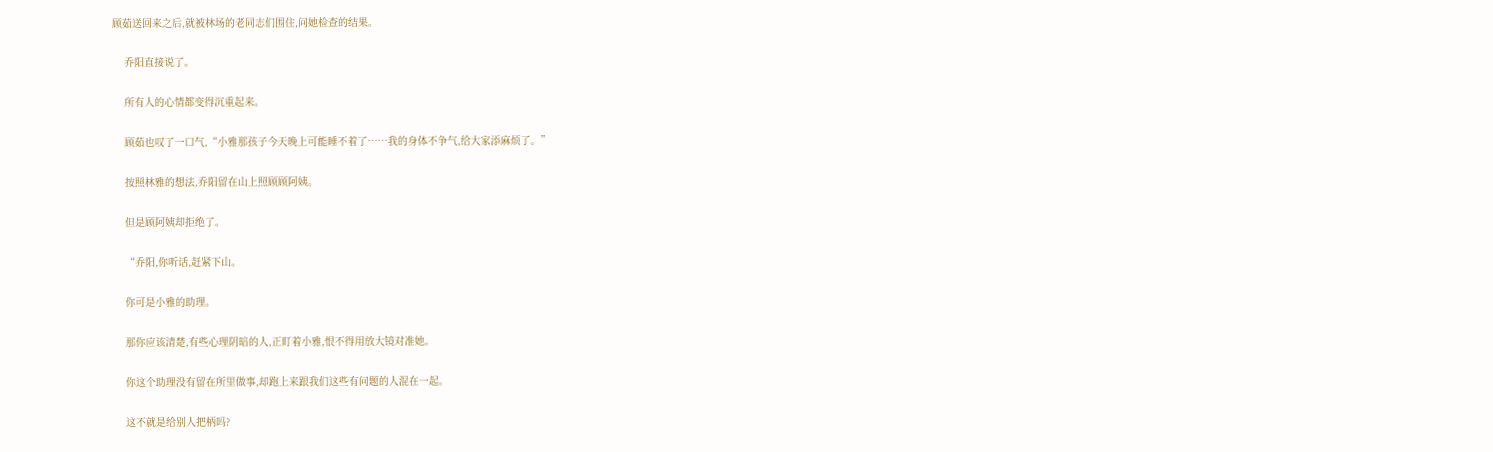顾茹送回来之后,就被林场的老同志们围住,问她检查的结果。

    乔阳直接说了。

    所有人的心情都变得沉重起来。

    顾茹也叹了一口气,“小雅那孩子今天晚上可能睡不着了……我的身体不争气,给大家添麻烦了。”

    按照林雅的想法,乔阳留在山上照顾顾阿姨。

    但是顾阿姨却拒绝了。

    “乔阳,你听话,赶紧下山。

    你可是小雅的助理。

    那你应该清楚,有些心理阴暗的人,正盯着小雅,恨不得用放大镜对准她。

    你这个助理没有留在所里做事,却跑上来跟我们这些有问题的人混在一起。

    这不就是给别人把柄吗?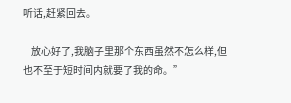听话,赶紧回去。

    放心好了,我脑子里那个东西虽然不怎么样,但也不至于短时间内就要了我的命。”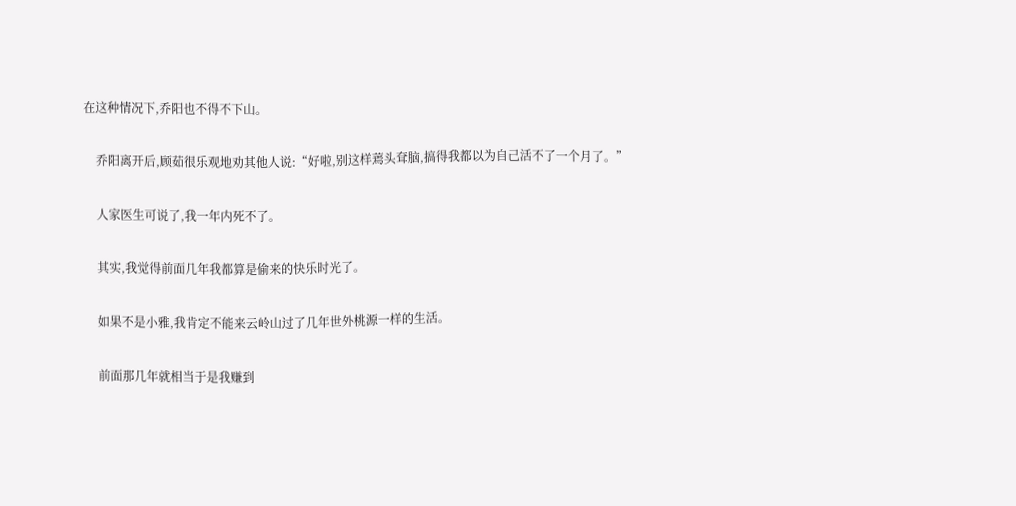在这种情况下,乔阳也不得不下山。

    乔阳离开后,顾茹很乐观地劝其他人说:“好啦,别这样蔫头耷脑,搞得我都以为自己活不了一个月了。”

    人家医生可说了,我一年内死不了。

    其实,我觉得前面几年我都算是偷来的快乐时光了。

    如果不是小雅,我肯定不能来云岭山过了几年世外桃源一样的生活。

    前面那几年就相当于是我赚到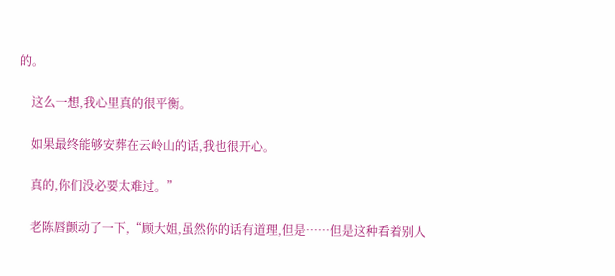的。

    这么一想,我心里真的很平衡。

    如果最终能够安葬在云岭山的话,我也很开心。

    真的,你们没必要太难过。”

    老陈唇颤动了一下,“顾大姐,虽然你的话有道理,但是……但是这种看着别人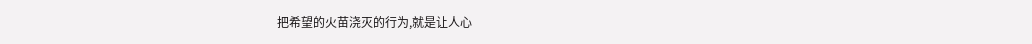把希望的火苗浇灭的行为,就是让人心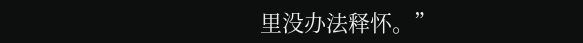里没办法释怀。”